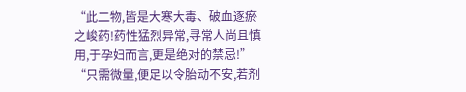“此二物,皆是大寒大毒、破血逐瘀之峻药!药性猛烈异常,寻常人尚且慎用,于孕妇而言,更是绝对的禁忌!”
“只需微量,便足以令胎动不安,若剂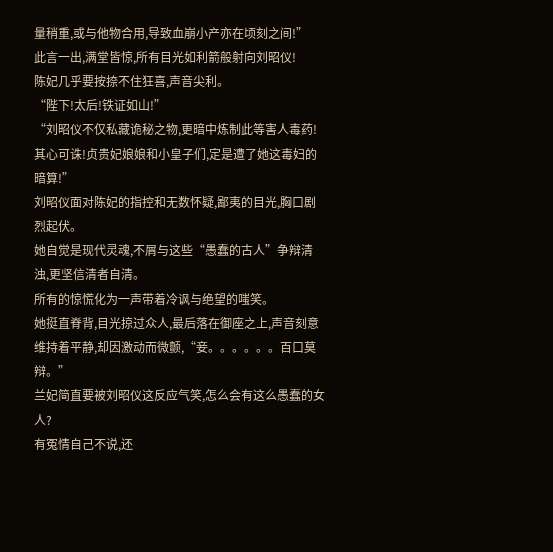量稍重,或与他物合用,导致血崩小产亦在顷刻之间!”
此言一出,满堂皆惊,所有目光如利箭般射向刘昭仪!
陈妃几乎要按捺不住狂喜,声音尖利。
“陛下!太后!铁证如山!”
“刘昭仪不仅私藏诡秘之物,更暗中炼制此等害人毒药!其心可诛!贞贵妃娘娘和小皇子们,定是遭了她这毒妇的暗算!”
刘昭仪面对陈妃的指控和无数怀疑,鄙夷的目光,胸口剧烈起伏。
她自觉是现代灵魂,不屑与这些“愚蠢的古人”争辩清浊,更坚信清者自清。
所有的惊慌化为一声带着冷讽与绝望的嗤笑。
她挺直脊背,目光掠过众人,最后落在御座之上,声音刻意维持着平静,却因激动而微颤,“妾。。。。。。百口莫辩。”
兰妃简直要被刘昭仪这反应气笑,怎么会有这么愚蠢的女人?
有冤情自己不说,还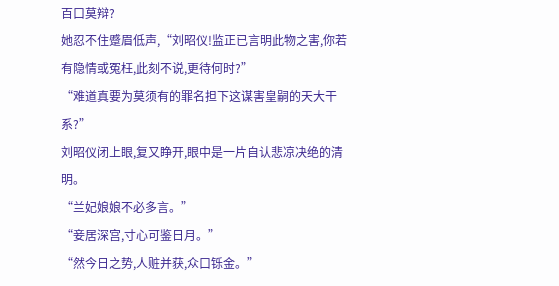百口莫辩?
她忍不住蹙眉低声,“刘昭仪!监正已言明此物之害,你若有隐情或冤枉,此刻不说,更待何时?”
“难道真要为莫须有的罪名担下这谋害皇嗣的天大干系?”
刘昭仪闭上眼,复又睁开,眼中是一片自认悲凉决绝的清明。
“兰妃娘娘不必多言。”
“妾居深宫,寸心可鉴日月。”
“然今日之势,人赃并获,众口铄金。”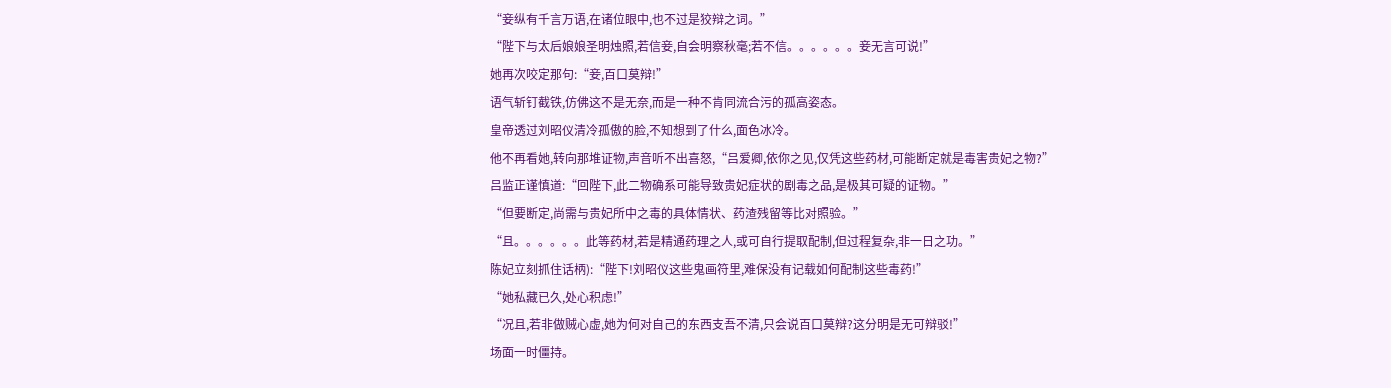“妾纵有千言万语,在诸位眼中,也不过是狡辩之词。”
“陛下与太后娘娘圣明烛照,若信妾,自会明察秋毫;若不信。。。。。。妾无言可说!”
她再次咬定那句:“妾,百口莫辩!”
语气斩钉截铁,仿佛这不是无奈,而是一种不肯同流合污的孤高姿态。
皇帝透过刘昭仪清冷孤傲的脸,不知想到了什么,面色冰冷。
他不再看她,转向那堆证物,声音听不出喜怒,“吕爱卿,依你之见,仅凭这些药材,可能断定就是毒害贵妃之物?”
吕监正谨慎道:“回陛下,此二物确系可能导致贵妃症状的剧毒之品,是极其可疑的证物。”
“但要断定,尚需与贵妃所中之毒的具体情状、药渣残留等比对照验。”
“且。。。。。。此等药材,若是精通药理之人,或可自行提取配制,但过程复杂,非一日之功。”
陈妃立刻抓住话柄):“陛下!刘昭仪这些鬼画符里,难保没有记载如何配制这些毒药!”
“她私藏已久,处心积虑!”
“况且,若非做贼心虚,她为何对自己的东西支吾不清,只会说百口莫辩?这分明是无可辩驳!”
场面一时僵持。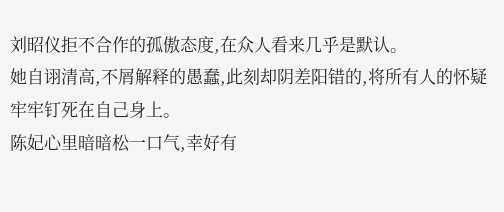刘昭仪拒不合作的孤傲态度,在众人看来几乎是默认。
她自诩清高,不屑解释的愚蠢,此刻却阴差阳错的,将所有人的怀疑牢牢钉死在自己身上。
陈妃心里暗暗松一口气,幸好有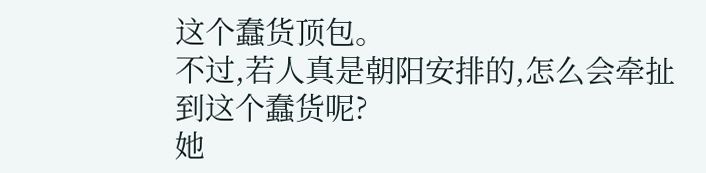这个蠢货顶包。
不过,若人真是朝阳安排的,怎么会牵扯到这个蠢货呢?
她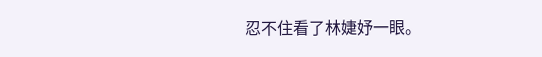忍不住看了林婕妤一眼。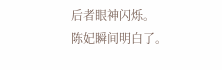后者眼神闪烁。
陈妃瞬间明白了。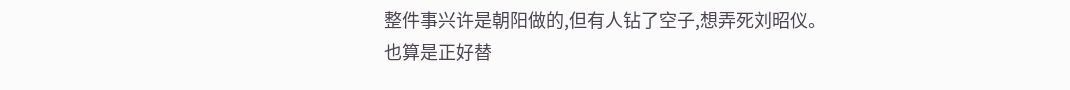整件事兴许是朝阳做的,但有人钻了空子,想弄死刘昭仪。
也算是正好替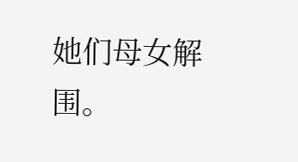她们母女解围。